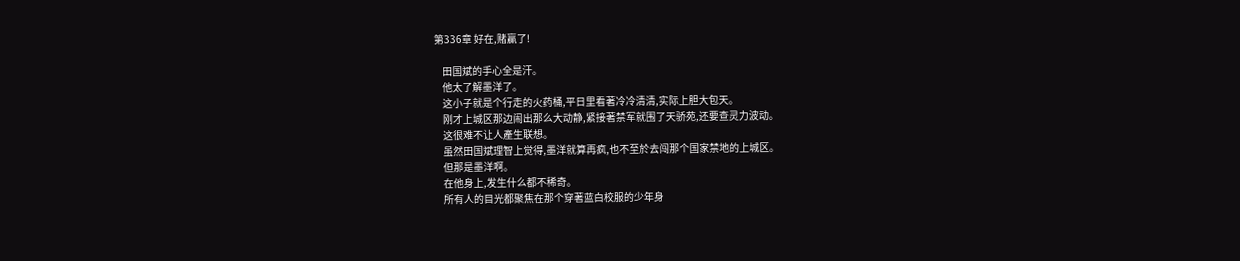第336章 好在,赌贏了!

    田国斌的手心全是汗。
    他太了解墨洋了。
    这小子就是个行走的火药桶,平日里看著冷冷清清,实际上胆大包天。
    刚才上城区那边闹出那么大动静,紧接著禁军就围了天骄苑,还要查灵力波动。
    这很难不让人產生联想。
    虽然田国斌理智上觉得,墨洋就算再疯,也不至於去闯那个国家禁地的上城区。
    但那是墨洋啊。
    在他身上,发生什么都不稀奇。
    所有人的目光都聚焦在那个穿著蓝白校服的少年身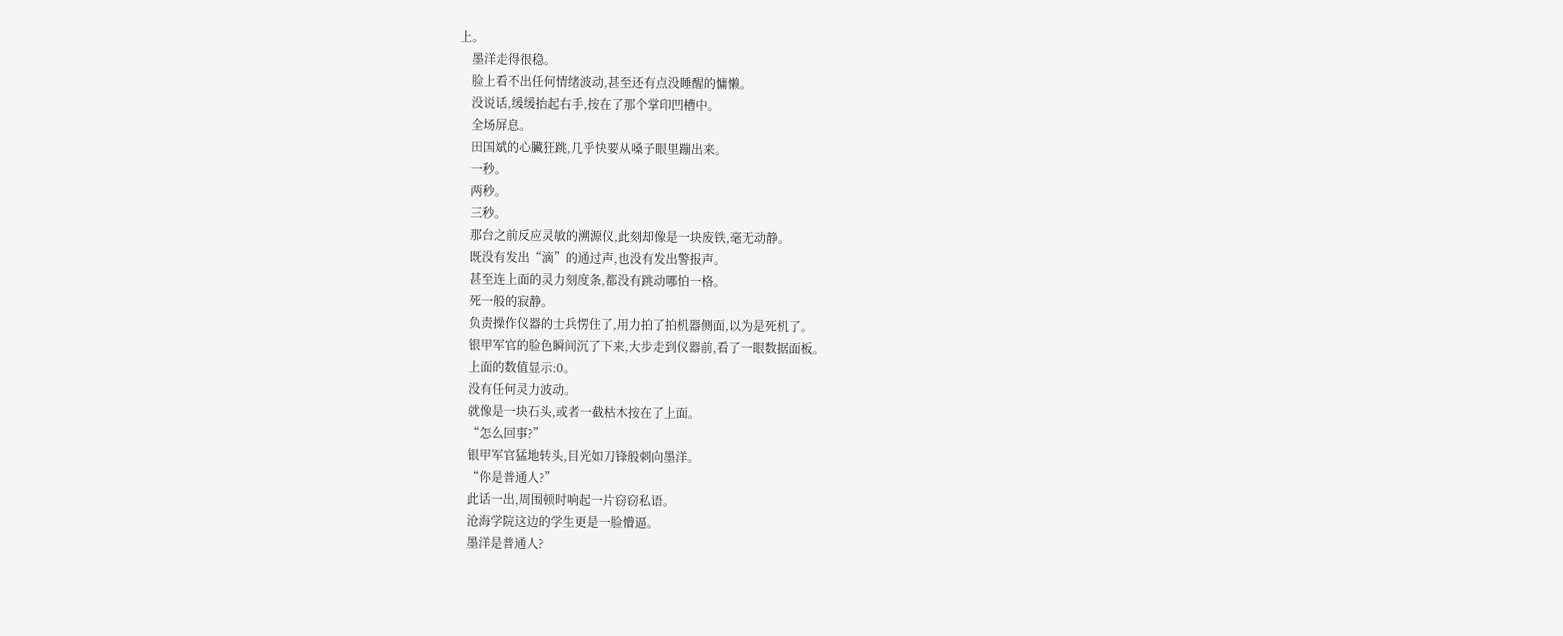上。
    墨洋走得很稳。
    脸上看不出任何情绪波动,甚至还有点没睡醒的慵懒。
    没说话,缓缓抬起右手,按在了那个掌印凹槽中。
    全场屏息。
    田国斌的心臟狂跳,几乎快要从嗓子眼里蹦出来。
    一秒。
    两秒。
    三秒。
    那台之前反应灵敏的溯源仪,此刻却像是一块废铁,毫无动静。
    既没有发出“滴”的通过声,也没有发出警报声。
    甚至连上面的灵力刻度条,都没有跳动哪怕一格。
    死一般的寂静。
    负责操作仪器的士兵愣住了,用力拍了拍机器侧面,以为是死机了。
    银甲军官的脸色瞬间沉了下来,大步走到仪器前,看了一眼数据面板。
    上面的数值显示:0。
    没有任何灵力波动。
    就像是一块石头,或者一截枯木按在了上面。
    “怎么回事?”
    银甲军官猛地转头,目光如刀锋般刺向墨洋。
    “你是普通人?”
    此话一出,周围顿时响起一片窃窃私语。
    沧海学院这边的学生更是一脸懵逼。
    墨洋是普通人?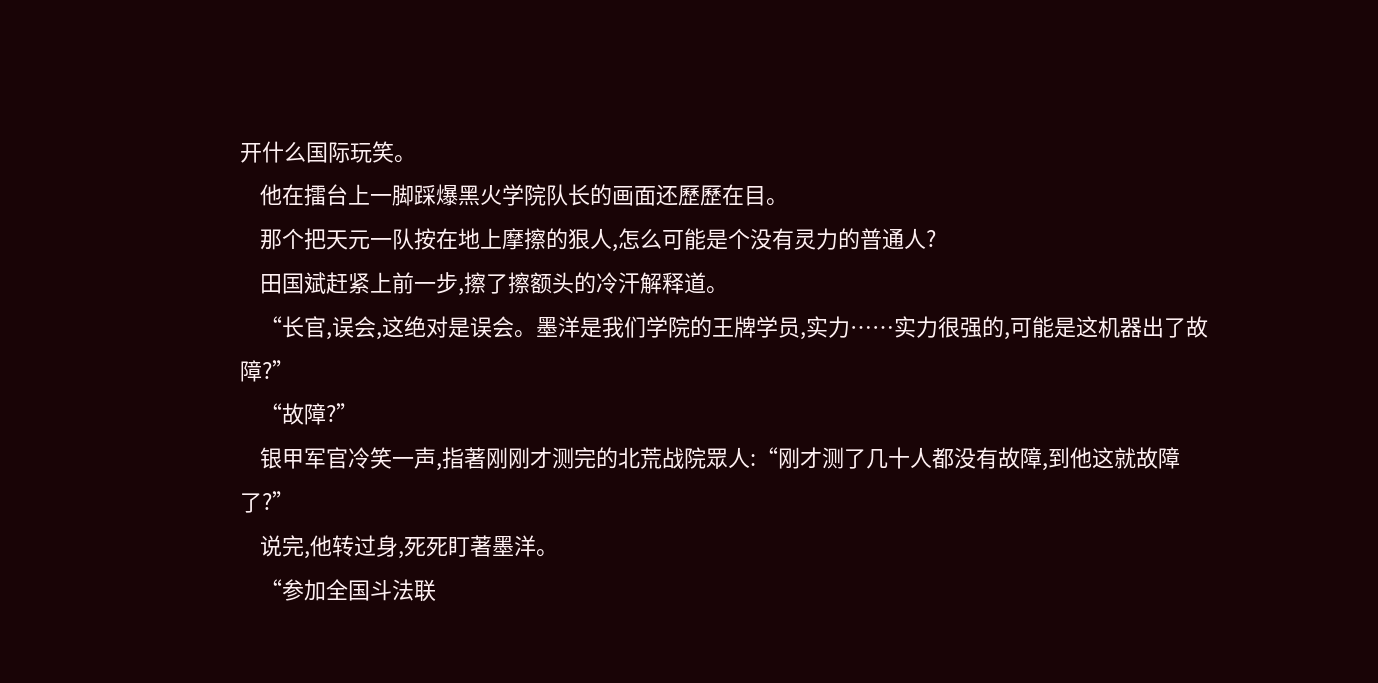开什么国际玩笑。
    他在擂台上一脚踩爆黑火学院队长的画面还歷歷在目。
    那个把天元一队按在地上摩擦的狠人,怎么可能是个没有灵力的普通人?
    田国斌赶紧上前一步,擦了擦额头的冷汗解释道。
    “长官,误会,这绝对是误会。墨洋是我们学院的王牌学员,实力……实力很强的,可能是这机器出了故障?”
    “故障?”
    银甲军官冷笑一声,指著刚刚才测完的北荒战院眾人:“刚才测了几十人都没有故障,到他这就故障了?”
    说完,他转过身,死死盯著墨洋。
    “参加全国斗法联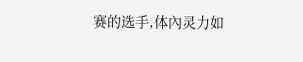赛的选手,体內灵力如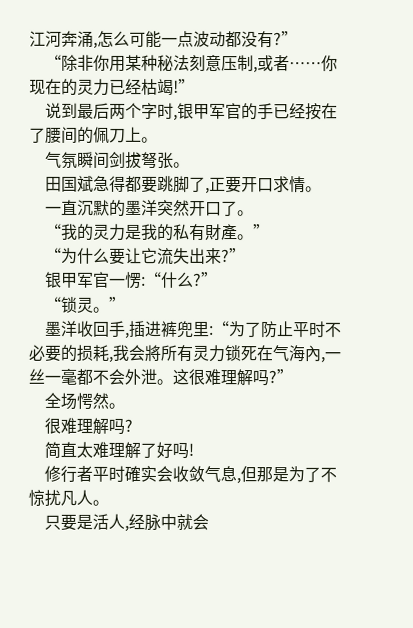江河奔涌,怎么可能一点波动都没有?”
    “除非你用某种秘法刻意压制,或者……你现在的灵力已经枯竭!”
    说到最后两个字时,银甲军官的手已经按在了腰间的佩刀上。
    气氛瞬间剑拔弩张。
    田国斌急得都要跳脚了,正要开口求情。
    一直沉默的墨洋突然开口了。
    “我的灵力是我的私有財產。”
    “为什么要让它流失出来?”
    银甲军官一愣:“什么?”
    “锁灵。”
    墨洋收回手,插进裤兜里:“为了防止平时不必要的损耗,我会將所有灵力锁死在气海內,一丝一毫都不会外泄。这很难理解吗?”
    全场愕然。
    很难理解吗?
    简直太难理解了好吗!
    修行者平时確实会收敛气息,但那是为了不惊扰凡人。
    只要是活人,经脉中就会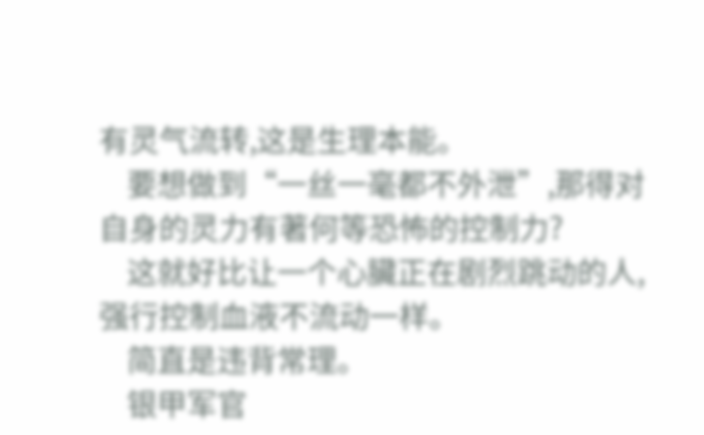有灵气流转,这是生理本能。
    要想做到“一丝一毫都不外泄”,那得对自身的灵力有著何等恐怖的控制力?
    这就好比让一个心臟正在剧烈跳动的人,强行控制血液不流动一样。
    简直是违背常理。
    银甲军官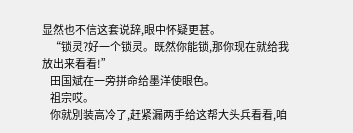显然也不信这套说辞,眼中怀疑更甚。
    “锁灵?好一个锁灵。既然你能锁,那你现在就给我放出来看看!”
    田国斌在一旁拼命给墨洋使眼色。
    祖宗哎。
    你就別装高冷了,赶紧漏两手给这帮大头兵看看,咱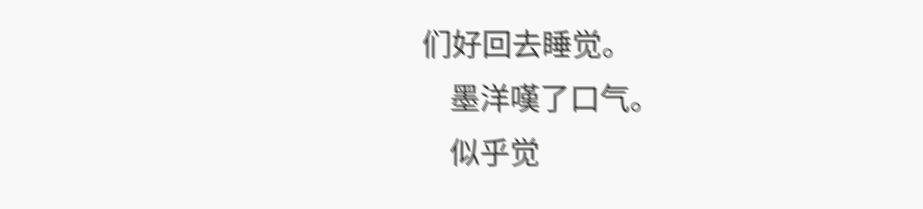们好回去睡觉。
    墨洋嘆了口气。
    似乎觉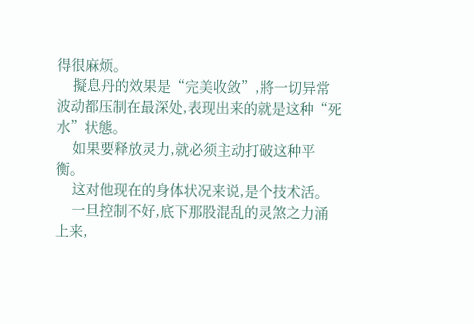得很麻烦。
    擬息丹的效果是“完美收敛”,將一切异常波动都压制在最深处,表现出来的就是这种“死水”状態。
    如果要释放灵力,就必须主动打破这种平衡。
    这对他现在的身体状况来说,是个技术活。
    一旦控制不好,底下那股混乱的灵煞之力涌上来,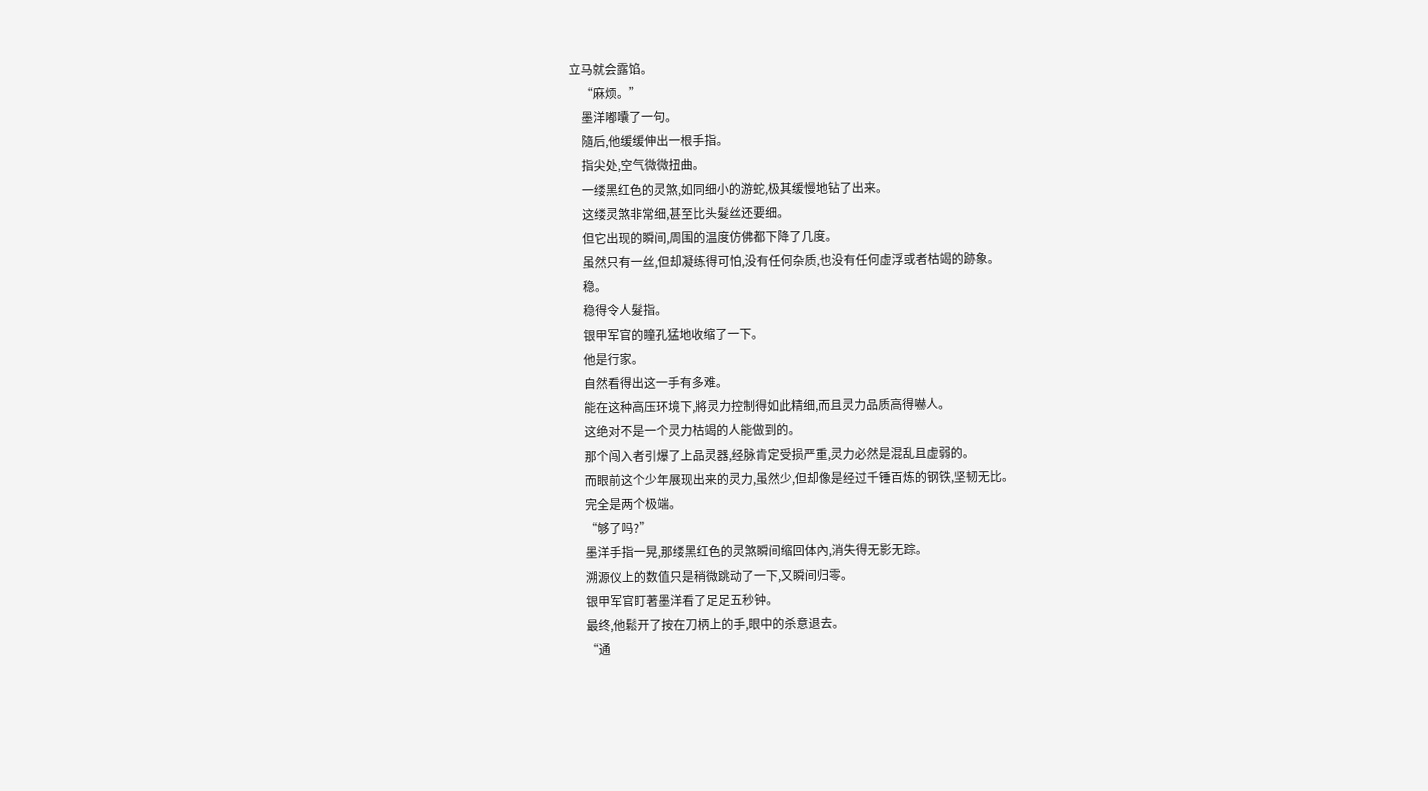立马就会露馅。
    “麻烦。”
    墨洋嘟囔了一句。
    隨后,他缓缓伸出一根手指。
    指尖处,空气微微扭曲。
    一缕黑红色的灵煞,如同细小的游蛇,极其缓慢地钻了出来。
    这缕灵煞非常细,甚至比头髮丝还要细。
    但它出现的瞬间,周围的温度仿佛都下降了几度。
    虽然只有一丝,但却凝练得可怕,没有任何杂质,也没有任何虚浮或者枯竭的跡象。
    稳。
    稳得令人髮指。
    银甲军官的瞳孔猛地收缩了一下。
    他是行家。
    自然看得出这一手有多难。
    能在这种高压环境下,將灵力控制得如此精细,而且灵力品质高得嚇人。
    这绝对不是一个灵力枯竭的人能做到的。
    那个闯入者引爆了上品灵器,经脉肯定受损严重,灵力必然是混乱且虚弱的。
    而眼前这个少年展现出来的灵力,虽然少,但却像是经过千锤百炼的钢铁,坚韧无比。
    完全是两个极端。
    “够了吗?”
    墨洋手指一晃,那缕黑红色的灵煞瞬间缩回体內,消失得无影无踪。
    溯源仪上的数值只是稍微跳动了一下,又瞬间归零。
    银甲军官盯著墨洋看了足足五秒钟。
    最终,他鬆开了按在刀柄上的手,眼中的杀意退去。
    “通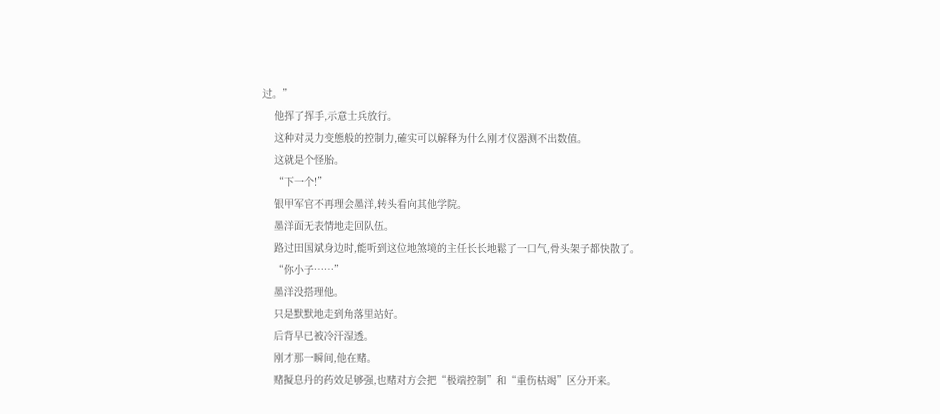过。”
    他挥了挥手,示意士兵放行。
    这种对灵力变態般的控制力,確实可以解释为什么刚才仪器测不出数值。
    这就是个怪胎。
    “下一个!”
    银甲军官不再理会墨洋,转头看向其他学院。
    墨洋面无表情地走回队伍。
    路过田国斌身边时,能听到这位地煞境的主任长长地鬆了一口气,骨头架子都快散了。
    “你小子……”
    墨洋没搭理他。
    只是默默地走到角落里站好。
    后背早已被冷汗湿透。
    刚才那一瞬间,他在赌。
    赌擬息丹的药效足够强,也赌对方会把“极端控制”和“重伤枯竭”区分开来。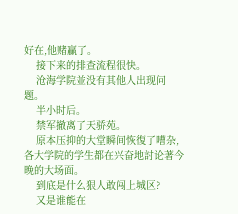好在,他赌贏了。
    接下来的排查流程很快。
    沧海学院並没有其他人出现问题。
    半小时后。
    禁军撤离了天骄苑。
    原本压抑的大堂瞬间恢復了嘈杂,各大学院的学生都在兴奋地討论著今晚的大场面。
    到底是什么狠人敢闯上城区?
    又是谁能在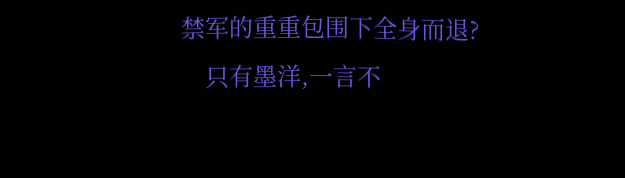禁军的重重包围下全身而退?
    只有墨洋,一言不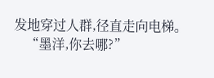发地穿过人群,径直走向电梯。
    “墨洋,你去哪?”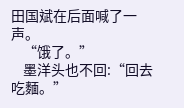田国斌在后面喊了一声。
    “饿了。”
    墨洋头也不回:“回去吃麵。”